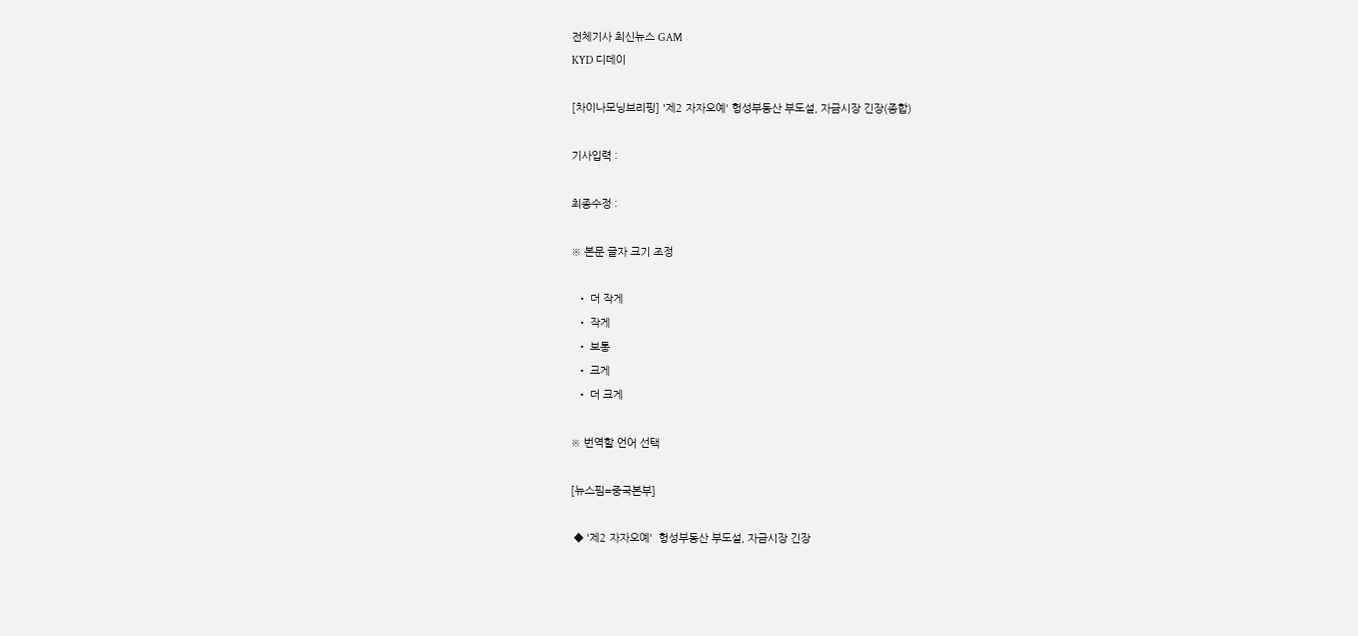전체기사 최신뉴스 GAM
KYD 디데이

[차이나모닝브리핑] '제2 자자오예' 헝성부동산 부도설, 자금시장 긴장(종합)

기사입력 :

최종수정 :

※ 본문 글자 크기 조정

  • 더 작게
  • 작게
  • 보통
  • 크게
  • 더 크게

※ 번역할 언어 선택

[뉴스핌=중국본부]

 ◆ '제2 자자오예'  헝성부동산 부도설, 자금시장 긴장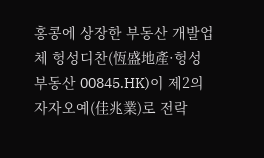홍콩에 상장한 부동산 개발업체 헝성디찬(恆盛地產·헝성부동산 00845.HK)이 제2의 자자오예(佳兆業)로 전락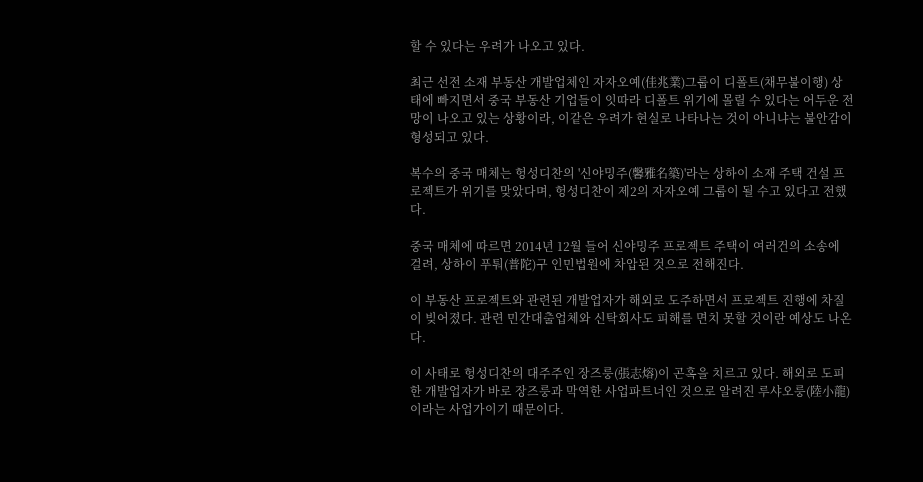할 수 있다는 우려가 나오고 있다.

최근 선전 소재 부동산 개발업체인 자자오예(佳兆業)그룹이 디폴트(채무불이행) 상태에 빠지면서 중국 부동산 기업들이 잇따라 디폴트 위기에 몰릴 수 있다는 어두운 전망이 나오고 있는 상황이라, 이같은 우려가 현실로 나타나는 것이 아니냐는 불안감이 형성되고 있다.

복수의 중국 매체는 헝성디찬의 '신야밍주(馨雅名築)'라는 상하이 소재 주택 건설 프로젝트가 위기를 맞았다며, 헝성디찬이 제2의 자자오예 그룹이 될 수고 있다고 전했다.

중국 매체에 따르면 2014년 12월 들어 신야밍주 프로젝트 주택이 여러건의 소송에 걸려, 상하이 푸퉈(普陀)구 인민법원에 차압된 것으로 전해진다.

이 부동산 프로젝트와 관련된 개발업자가 해외로 도주하면서 프로젝트 진행에 차질이 빚어졌다. 관련 민간대출업체와 신탁회사도 피해를 면치 못할 것이란 예상도 나온다.

이 사태로 헝성디찬의 대주주인 장즈룽(張志熔)이 곤혹을 치르고 있다. 해외로 도피한 개발업자가 바로 장즈룽과 막역한 사업파트너인 것으로 알려진 루샤오룽(陸小龍)이라는 사업가이기 때문이다.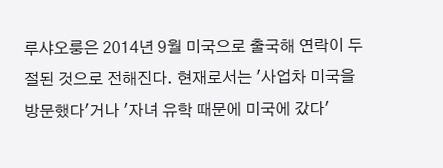루샤오룽은 2014년 9월 미국으로 출국해 연락이 두절된 것으로 전해진다. 현재로서는 '사업차 미국을 방문했다'거나 '자녀 유학 때문에 미국에 갔다'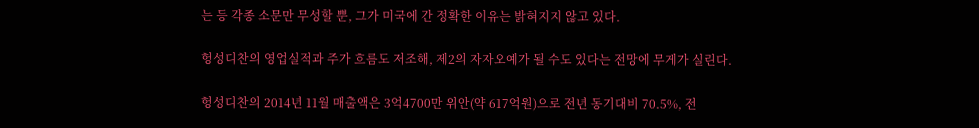는 등 각종 소문만 무성할 뿐, 그가 미국에 간 정확한 이유는 밝혀지지 않고 있다.

헝성디찬의 영업실적과 주가 흐름도 저조해, 제2의 자자오예가 될 수도 있다는 전망에 무게가 실린다.

헝성디찬의 2014년 11월 매출액은 3억4700만 위안(약 617억원)으로 전년 동기대비 70.5%, 전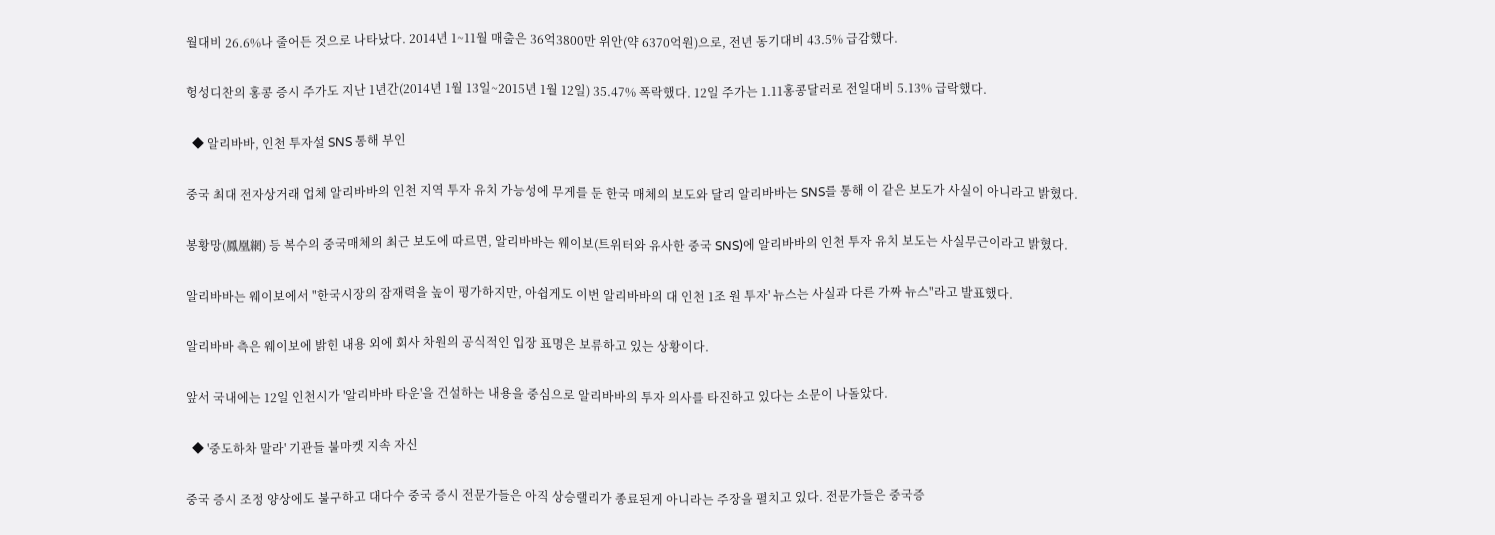월대비 26.6%나 줄어든 것으로 나타났다. 2014년 1~11월 매출은 36억3800만 위안(약 6370억원)으로, 전년 동기대비 43.5% 급감했다.

헝성디찬의 홍콩 증시 주가도 지난 1년간(2014년 1월 13일~2015년 1월 12일) 35.47% 폭락했다. 12일 주가는 1.11홍콩달러로 전일대비 5.13% 급락했다.

  ◆ 알리바바, 인천 투자설 SNS 통해 부인

중국 최대 전자상거래 업체 알리바바의 인천 지역 투자 유치 가능성에 무게를 둔 한국 매체의 보도와 달리 알리바바는 SNS를 통해 이 같은 보도가 사실이 아니라고 밝혔다.

봉황망(鳳凰網) 등 복수의 중국매체의 최근 보도에 따르면, 알리바바는 웨이보(트위터와 유사한 중국 SNS)에 알리바바의 인천 투자 유치 보도는 사실무근이라고 밝혔다.

알리바바는 웨이보에서 "한국시장의 잠재력을 높이 평가하지만, 아쉽게도 이번 알리바바의 대 인천 1조 원 투자' 뉴스는 사실과 다른 가짜 뉴스"라고 발표했다.

알리바바 측은 웨이보에 밝힌 내용 외에 회사 차원의 공식적인 입장 표명은 보류하고 있는 상황이다.

앞서 국내에는 12일 인천시가 '알리바바 타운'을 건설하는 내용을 중심으로 알리바바의 투자 의사를 타진하고 있다는 소문이 나돌았다.

  ◆ '중도하차 말라' 기관들 불마켓 지속 자신

중국 증시 조정 양상에도 불구하고 대다수 중국 증시 전문가들은 아직 상승랠리가 종료된게 아니라는 주장을 펼치고 있다. 전문가들은 중국증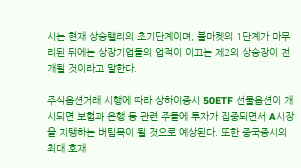시는 현재 상승랠리의 초기단계이며, 불마켓의 1단계가 마무리된 뒤에는 상장기업들의 업적이 이끄는 제2의 상승장이 전개될 것이라고 말한다.

주식옵션거래 시행에 따라 상하이증시 50ETF 선물옵션이 개시되면 보험과 은행 등 관련 주들에 투자가 집중되면서 A시장을 지탱하는 버팀목이 될 것으로 예상된다. 또한 중국증시의 최대 호재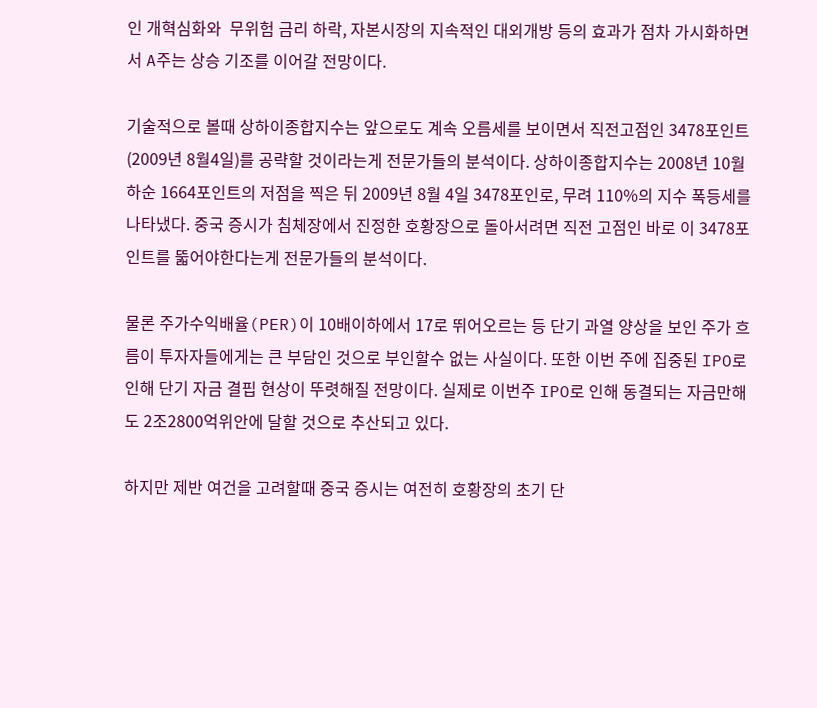인 개혁심화와  무위험 금리 하락, 자본시장의 지속적인 대외개방 등의 효과가 점차 가시화하면서 A주는 상승 기조를 이어갈 전망이다.

기술적으로 볼때 상하이종합지수는 앞으로도 계속 오름세를 보이면서 직전고점인 3478포인트(2009년 8월4일)를 공략할 것이라는게 전문가들의 분석이다. 상하이종합지수는 2008년 10월 하순 1664포인트의 저점을 찍은 뒤 2009년 8월 4일 3478포인로, 무려 110%의 지수 폭등세를 나타냈다. 중국 증시가 침체장에서 진정한 호황장으로 돌아서려면 직전 고점인 바로 이 3478포인트를 뚧어야한다는게 전문가들의 분석이다.

물론 주가수익배율(PER)이 10배이하에서 17로 뛰어오르는 등 단기 과열 양상을 보인 주가 흐름이 투자자들에게는 큰 부담인 것으로 부인할수 없는 사실이다. 또한 이번 주에 집중된 IPO로 인해 단기 자금 결핍 현상이 뚜렷해질 전망이다. 실제로 이번주 IPO로 인해 동결되는 자금만해도 2조2800억위안에 달할 것으로 추산되고 있다.

하지만 제반 여건을 고려할때 중국 증시는 여전히 호황장의 초기 단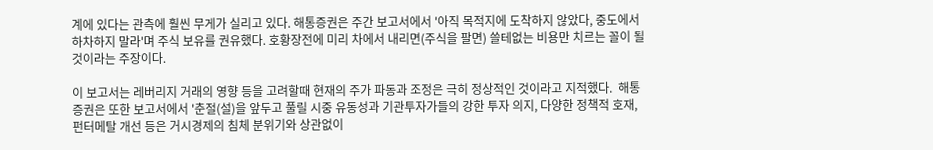계에 있다는 관측에 훨씬 무게가 실리고 있다. 해통증권은 주간 보고서에서 '아직 목적지에 도착하지 않았다, 중도에서 하차하지 말라'며 주식 보유를 권유했다. 호황장전에 미리 차에서 내리면(주식을 팔면) 쓸테없는 비용만 치르는 꼴이 될 것이라는 주장이다.

이 보고서는 레버리지 거래의 영향 등을 고려할때 현재의 주가 파동과 조정은 극히 정상적인 것이라고 지적했다.  해통증권은 또한 보고서에서 '춘절(설)을 앞두고 풀릴 시중 유동성과 기관투자가들의 강한 투자 의지, 다양한 정책적 호재, 펀터메탈 개선 등은 거시경제의 침체 분위기와 상관없이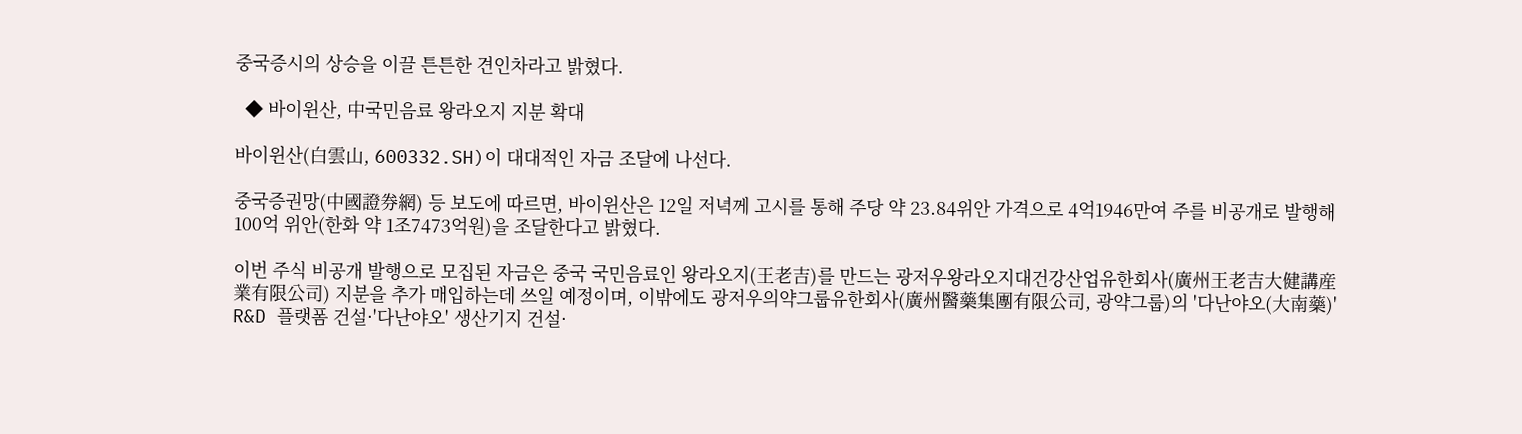중국증시의 상승을 이끌 튼튼한 견인차라고 밝혔다.

  ◆ 바이윈산, 中국민음료 왕라오지 지분 확대

바이윈산(白雲山, 600332.SH)이 대대적인 자금 조달에 나선다.

중국증권망(中國證券網) 등 보도에 따르면, 바이윈산은 12일 저녁께 고시를 통해 주당 약 23.84위안 가격으로 4억1946만여 주를 비공개로 발행해 100억 위안(한화 약 1조7473억원)을 조달한다고 밝혔다.

이번 주식 비공개 발행으로 모집된 자금은 중국 국민음료인 왕라오지(王老吉)를 만드는 광저우왕라오지대건강산업유한회사(廣州王老吉大健講産業有限公司) 지분을 추가 매입하는데 쓰일 예정이며, 이밖에도 광저우의약그룹유한회사(廣州醫藥集團有限公司, 광약그룹)의 '다난야오(大南藥)' R&D 플랫폼 건설·'다난야오' 생산기지 건설·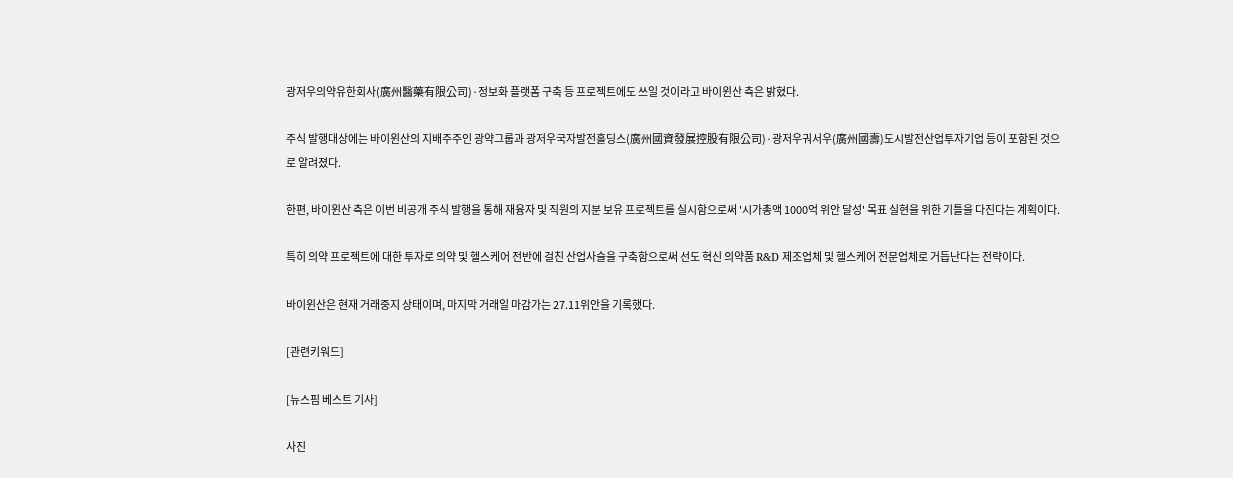광저우의약유한회사(廣州醫藥有限公司)·정보화 플랫폼 구축 등 프로젝트에도 쓰일 것이라고 바이윈산 측은 밝혔다.

주식 발행대상에는 바이윈산의 지배주주인 광약그룹과 광저우국자발전홀딩스(廣州國資發展控股有限公司)·광저우궈서우(廣州國壽)도시발전산업투자기업 등이 포함된 것으로 알려졌다.

한편, 바이윈산 측은 이번 비공개 주식 발행을 통해 재융자 및 직원의 지분 보유 프로젝트를 실시함으로써 '시가총액 1000억 위안 달성' 목표 실현을 위한 기틀을 다진다는 계획이다.

특히 의약 프로젝트에 대한 투자로 의약 및 헬스케어 전반에 걸친 산업사슬을 구축함으로써 선도 혁신 의약품 R&D 제조업체 및 헬스케어 전문업체로 거듭난다는 전략이다.

바이윈산은 현재 거래중지 상태이며, 마지막 거래일 마감가는 27.11위안을 기록했다.

[관련키워드]

[뉴스핌 베스트 기사]

사진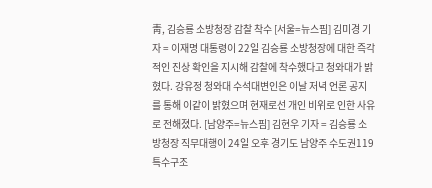靑, 김승룡 소방청장 감찰 착수 [서울=뉴스핌] 김미경 기자 = 이재명 대통령이 22일 김승룡 소방청장에 대한 즉각적인 진상 확인을 지시해 감찰에 착수했다고 청와대가 밝혔다. 강유정 청와대 수석대변인은 이날 저녁 언론 공지를 통해 이같이 밝혔으며 현재로선 개인 비위로 인한 사유로 전해졌다. [남양주=뉴스핌] 김현우 기자 = 김승룡 소방청장 직무대행이 24일 오후 경기도 남양주 수도권119특수구조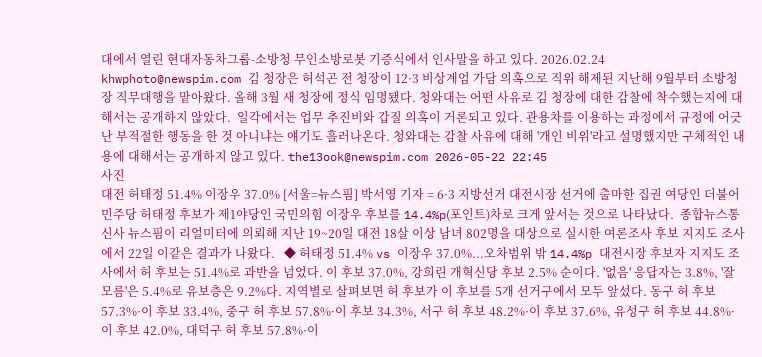대에서 열린 현대자동차그룹-소방청 무인소방로봇 기증식에서 인사말을 하고 있다. 2026.02.24 khwphoto@newspim.com 김 청장은 허석곤 전 청장이 12·3 비상계엄 가담 의혹으로 직위 해제된 지난해 9월부터 소방청장 직무대행을 맡아왔다. 올해 3월 새 청장에 정식 임명됐다. 청와대는 어떤 사유로 김 청장에 대한 감찰에 착수했는지에 대해서는 공개하지 않았다.  일각에서는 업무 추진비와 갑질 의혹이 거론되고 있다. 관용차를 이용하는 과정에서 규정에 어긋난 부적절한 행동을 한 것 아니냐는 얘기도 흘러나온다. 청와대는 감찰 사유에 대해 '개인 비위'라고 설명했지만 구체적인 내용에 대해서는 공개하지 않고 있다. the13ook@newspim.com 2026-05-22 22:45
사진
대전 허태정 51.4% 이장우 37.0% [서울=뉴스핌] 박서영 기자 = 6·3 지방선거 대전시장 선거에 출마한 집권 여당인 더불어민주당 허태정 후보가 제1야당인 국민의힘 이장우 후보를 14.4%p(포인트)차로 크게 앞서는 것으로 나타났다.  종합뉴스통신사 뉴스핌이 리얼미터에 의뢰해 지난 19~20일 대전 18살 이상 남녀 802명을 대상으로 실시한 여론조사 후보 지지도 조사에서 22일 이같은 결과가 나왔다.   ◆ 허태정 51.4% vs 이장우 37.0%...오차범위 밖 14.4%p 대전시장 후보자 지지도 조사에서 허 후보는 51.4%로 과반을 넘었다. 이 후보 37.0%, 강희린 개혁신당 후보 2.5% 순이다. '없음' 응답자는 3.8%, '잘 모름'은 5.4%로 유보층은 9.2%다. 지역별로 살펴보면 허 후보가 이 후보를 5개 선거구에서 모두 앞섰다. 동구 허 후보 57.3%·이 후보 33.4%, 중구 허 후보 57.8%·이 후보 34.3%, 서구 허 후보 48.2%·이 후보 37.6%, 유성구 허 후보 44.8%·이 후보 42.0%, 대덕구 허 후보 57.8%·이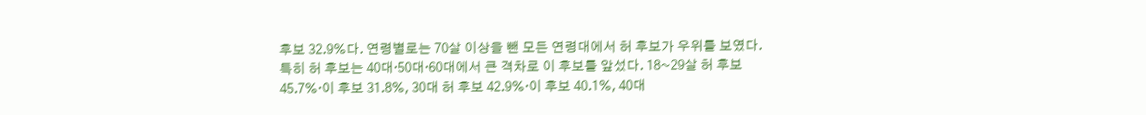후보 32.9%다. 연령별로는 70살 이상을 뺀 모든 연령대에서 허 후보가 우위를 보였다. 특히 허 후보는 40대·50대·60대에서 큰 격차로 이 후보를 앞섰다. 18~29살 허 후보 45.7%·이 후보 31.8%, 30대 허 후보 42.9%·이 후보 40.1%, 40대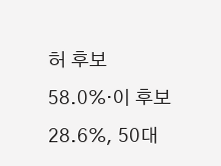허 후보  58.0%·이 후보 28.6%, 50대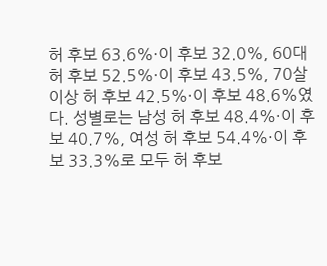허 후보 63.6%·이 후보 32.0%, 60대 허 후보 52.5%·이 후보 43.5%, 70살 이상 허 후보 42.5%·이 후보 48.6%였다. 성별로는 남성 허 후보 48.4%·이 후보 40.7%, 여성 허 후보 54.4%·이 후보 33.3%로 모두 허 후보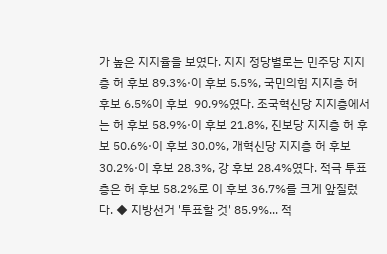가 높은 지지율을 보였다. 지지 정당별로는 민주당 지지층 허 후보 89.3%·이 후보 5.5%, 국민의힘 지지층 허 후보 6.5%이 후보  90.9%였다. 조국혁신당 지지층에서는 허 후보 58.9%·이 후보 21.8%, 진보당 지지층 허 후보 50.6%·이 후보 30.0%, 개혁신당 지지층 허 후보 30.2%·이 후보 28.3%, 강 후보 28.4%였다. 적극 투표층은 허 후보 58.2%로 이 후보 36.7%를 크게 앞질렀다. ◆ 지방선거 '투표할 것' 85.9%... 적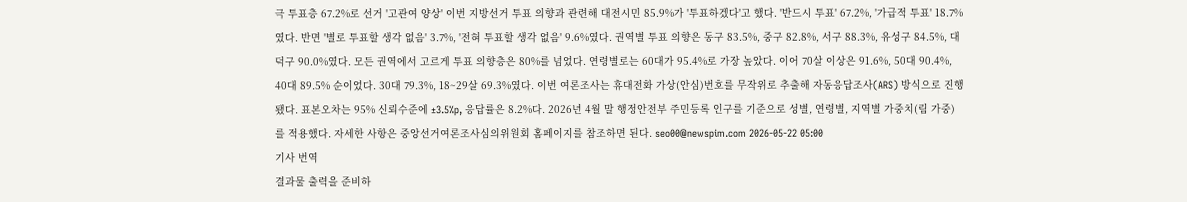극 투표층 67.2%로 선거 '고관여 양상' 이번 지방선거 투표 의향과 관련해 대전시민 85.9%가 '투표하겠다'고 했다. '반드시 투표' 67.2%, '가급적 투표' 18.7%였다. 반면 '별로 투표할 생각 없음' 3.7%, '전혀 투표할 생각 없음' 9.6%였다. 권역별 투표 의향은 동구 83.5%, 중구 82.8%, 서구 88.3%, 유성구 84.5%, 대덕구 90.0%였다. 모든 권역에서 고르게 투표 의향층은 80%를 넘었다. 연령별로는 60대가 95.4%로 가장 높았다. 이어 70살 이상은 91.6%, 50대 90.4%, 40대 89.5% 순이었다. 30대 79.3%, 18~29살 69.3%였다. 이번 여론조사는 휴대전화 가상(안심)번호를 무작위로 추출해 자동응답조사(ARS) 방식으로 진행됐다. 표본오차는 95% 신뢰수준에 ±3.5%p, 응답률은 8.2%다. 2026년 4월 말 행정안전부 주민등록 인구를 기준으로 성별, 연령별, 지역별 가중치(림 가중)를 적용했다. 자세한 사항은 중앙선거여론조사심의위원회 홈페이지를 참조하면 된다. seo00@newspim.com 2026-05-22 05:00
기사 번역
결과물 출력을 준비하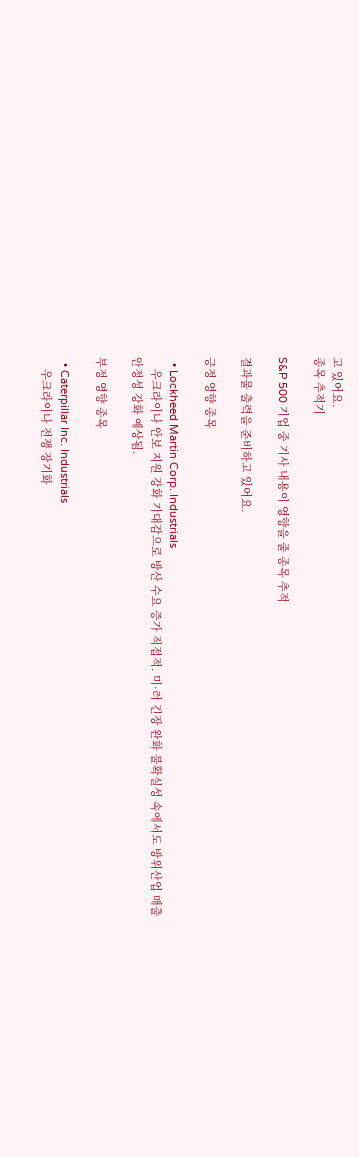고 있어요.
종목 추적기

S&P 500 기업 중 기사 내용이 영향을 줄 종목 추적

결과물 출력을 준비하고 있어요.

긍정 영향 종목

  • Lockheed Martin Corp. Industrials
    우크라이나 안보 지원 강화 기대감으로 방산 수요 증가 직접적. 미·러 긴장 완화 불확실성 속에서도 방위산업 매출 안정성 강화 예상됨.

부정 영향 종목

  • Caterpillar Inc. Industrials
    우크라이나 전쟁 장기화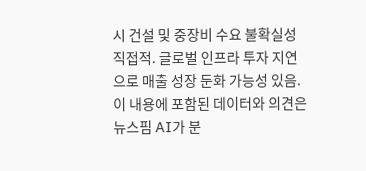시 건설 및 중장비 수요 불확실성 직접적. 글로벌 인프라 투자 지연으로 매출 성장 둔화 가능성 있음.
이 내용에 포함된 데이터와 의견은 뉴스핌 AI가 분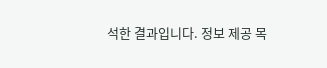석한 결과입니다. 정보 제공 목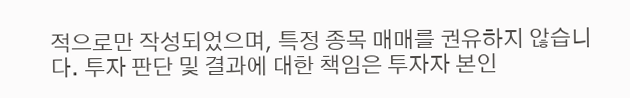적으로만 작성되었으며, 특정 종목 매매를 권유하지 않습니다. 투자 판단 및 결과에 대한 책임은 투자자 본인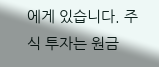에게 있습니다. 주식 투자는 원금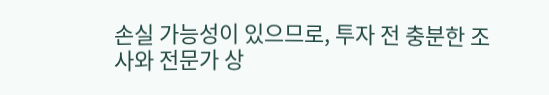손실 가능성이 있으므로, 투자 전 충분한 조사와 전문가 상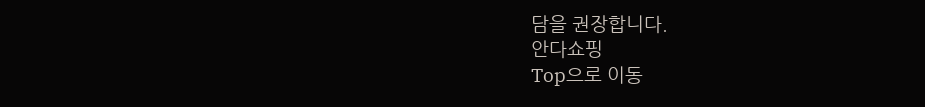담을 권장합니다.
안다쇼핑
Top으로 이동